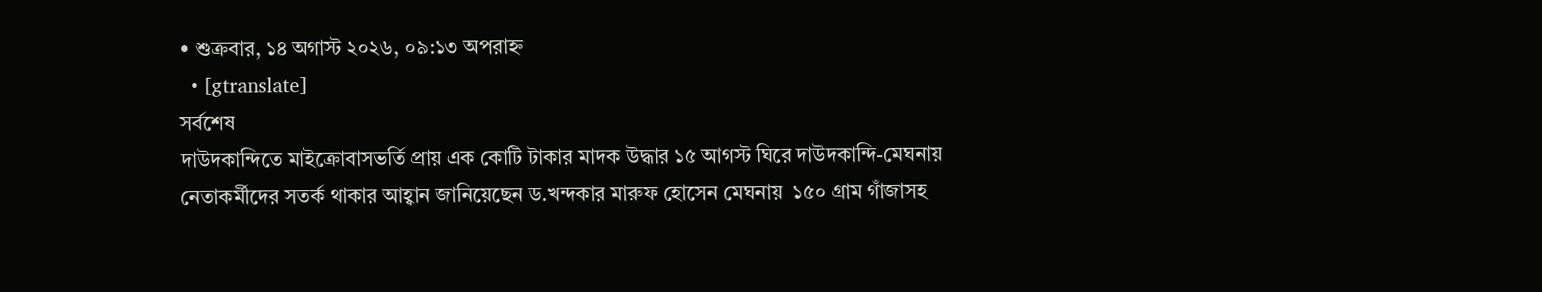• শুক্রবার, ১৪ অগাস্ট ২০২৬, ০৯:১৩ অপরাহ্ন
  • [gtranslate]
সর্বশেষ
দাউদকান্দিতে মাইক্রোবাসভর্তি প্রায় এক কোটি টাকার মাদক উদ্ধার ১৫ আগস্ট ঘিরে দাউদকান্দি-মেঘনায় নেতাকর্মীদের সতর্ক থাকার আহ্বান জানিয়েছেন ড.খন্দকার মারুফ হোসেন মেঘনায়  ১৫০ গ্রাম গাঁজাসহ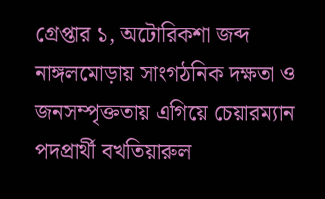গ্রেপ্তার ১, অটোরিকশা জব্দ নাঙ্গলমোড়ায় সাংগঠনিক দক্ষতা ও জনসম্পৃক্ততায় এগিয়ে চেয়ারম্যান পদপ্রার্থী বখতিয়ারুল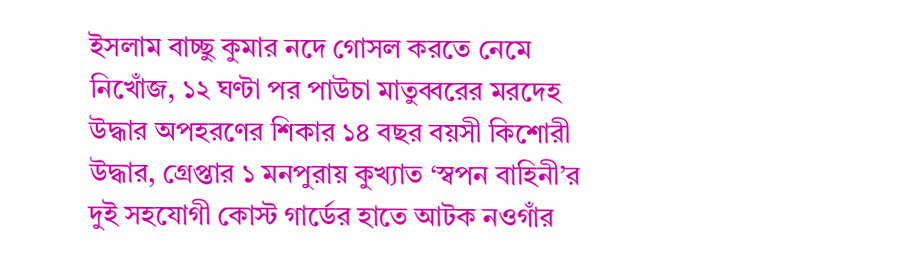ইসলাম বাচ্ছু কুমার নদে গোসল করতে নেমে নিখোঁজ, ১২ ঘণ্টা পর পাউচা মাতুব্বরের মরদেহ উদ্ধার অপহরণের শিকার ১৪ বছর বয়সী কিশোরী উদ্ধার, গ্রেপ্তার ১ মনপুরায় কুখ্যাত ‘স্বপন বাহিনী’র দুই সহযোগী কোস্ট গার্ডের হাতে আটক নওগাঁর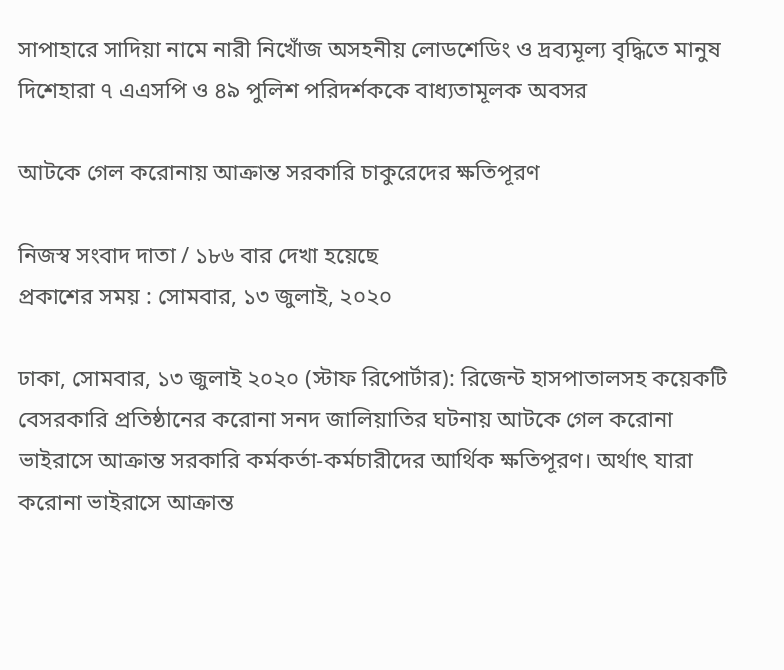সাপাহারে সাদিয়া নামে নারী নিখোঁজ অসহনীয় লোডশেডিং ও দ্রব্যমূল্য বৃদ্ধিতে মানুষ দিশেহারা ৭ এএসপি ও ৪৯ পুলিশ পরিদর্শককে বাধ্যতামূলক অবসর

আটকে গেল করোনায় আক্রান্ত সরকারি চাকুরেদের ক্ষতিপূরণ

নিজস্ব সংবাদ দাতা / ১৮৬ বার দেখা হয়েছে
প্রকাশের সময় : সোমবার, ১৩ জুলাই, ২০২০

ঢাকা, সোমবার, ১৩ জুলাই ২০২০ (স্টাফ রিপোর্টার): রিজেন্ট হাসপাতালসহ কয়েকটি বেসরকারি প্রতিষ্ঠানের করোনা সনদ জালিয়াতির ঘটনায় আটকে গেল করোনা ভাইরাসে আক্রান্ত সরকারি কর্মকর্তা-কর্মচারীদের আর্থিক ক্ষতিপূরণ। অর্থাৎ যারা করোনা ভাইরাসে আক্রান্ত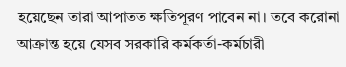হয়েছেন তারা আপাতত ক্ষতিপূরণ পাবেন না। তবে করোনা আক্রান্ত হয়ে যেসব সরকারি কর্মকর্তা-কর্মচারী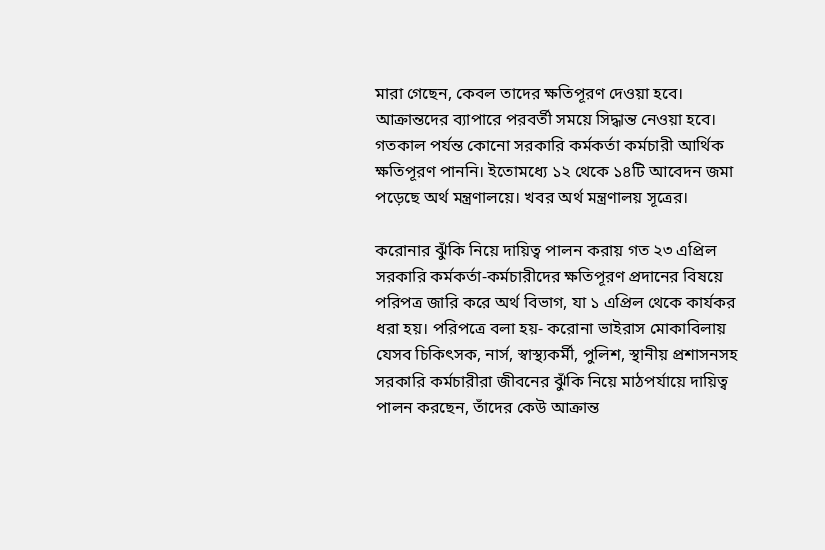মারা গেছেন, কেবল তাদের ক্ষতিপূরণ দেওয়া হবে। আক্রান্তদের ব্যাপারে পরবর্তী সময়ে সিদ্ধান্ত নেওয়া হবে। গতকাল পর্যন্ত কোনো সরকারি কর্মকর্তা কর্মচারী আর্থিক ক্ষতিপূরণ পাননি। ইতোমধ্যে ১২ থেকে ১৪টি আবেদন জমা পড়েছে অর্থ মন্ত্রণালয়ে। খবর অর্থ মন্ত্রণালয় সূত্রের।

করোনার ঝুঁকি নিয়ে দায়িত্ব পালন করায় গত ২৩ এপ্রিল সরকারি কর্মকর্তা-কর্মচারীদের ক্ষতিপূরণ প্রদানের বিষয়ে পরিপত্র জারি করে অর্থ বিভাগ, যা ১ এপ্রিল থেকে কার্যকর ধরা হয়। পরিপত্রে বলা হয়- করোনা ভাইরাস মোকাবিলায় যেসব চিকিৎসক, নার্স, স্বাস্থ্যকর্মী, পুলিশ, স্থানীয় প্রশাসনসহ সরকারি কর্মচারীরা জীবনের ঝুঁকি নিয়ে মাঠপর্যায়ে দায়িত্ব পালন করছেন, তাঁদের কেউ আক্রান্ত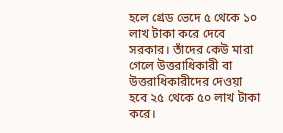হলে গ্রেড ভেদে ৫ থেকে ১০ লাখ টাকা করে দেবে সরকার। তাঁদের কেউ মারা গেলে উত্তরাধিকারী বা উত্তরাধিকারীদের দেওয়া হবে ২৫ থেকে ৫০ লাখ টাকা করে।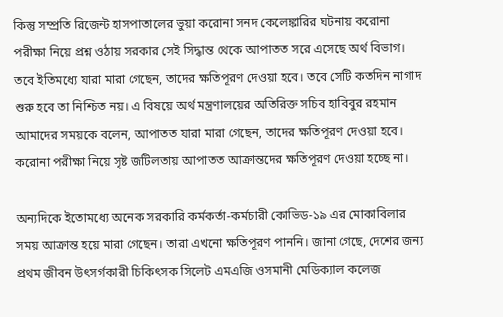কিন্তু সম্প্রতি রিজেন্ট হাসপাতালের ভুয়া করোনা সনদ কেলেঙ্কারির ঘটনায় করোনা পরীক্ষা নিয়ে প্রশ্ন ওঠায় সরকার সেই সিদ্ধান্ত থেকে আপাতত সরে এসেছে অর্থ বিভাগ। তবে ইতিমধ্যে যারা মারা গেছেন, তাদের ক্ষতিপূরণ দেওয়া হবে। তবে সেটি কতদিন নাগাদ শুরু হবে তা নিশ্চিত নয়। এ বিষয়ে অর্থ মন্ত্রণালয়ের অতিরিক্ত সচিব হাবিবুর রহমান আমাদের সময়কে বলেন, আপাতত যারা মারা গেছেন, তাদের ক্ষতিপূরণ দেওয়া হবে। করোনা পরীক্ষা নিয়ে সৃষ্ট জটিলতায় আপাতত আক্রান্তদের ক্ষতিপূরণ দেওয়া হচ্ছে না।

অন্যদিকে ইতোমধ্যে অনেক সরকারি কর্মকর্তা-কর্মচারী কোভিড-১৯ এর মোকাবিলার সময় আক্রান্ত হয়ে মারা গেছেন। তারা এখনো ক্ষতিপূরণ পাননি। জানা গেছে, দেশের জন্য প্রথম জীবন উৎসর্গকারী চিকিৎসক সিলেট এমএজি ওসমানী মেডিক্যাল কলেজ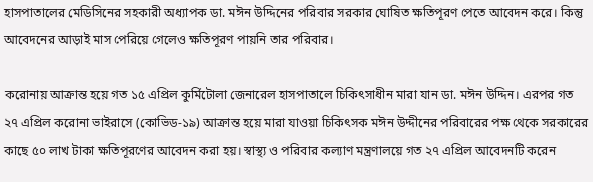হাসপাতালের মেডিসিনের সহকারী অধ্যাপক ডা. মঈন উদ্দিনের পরিবার সরকার ঘোষিত ক্ষতিপূরণ পেতে আবেদন করে। কিন্তু আবেদনের আড়াই মাস পেরিয়ে গেলেও ক্ষতিপূরণ পায়নি তার পরিবার।

করোনায় আক্রান্ত হয়ে গত ১৫ এপ্রিল কুর্মিটোলা জেনারেল হাসপাতালে চিকিৎসাধীন মারা যান ডা. মঈন উদ্দিন। এরপর গত ২৭ এপ্রিল করোনা ভাইরাসে (কোভিড-১৯) আক্রান্ত হয়ে মারা যাওয়া চিকিৎসক মঈন উদ্দীনের পরিবারের পক্ষ থেকে সরকারের কাছে ৫০ লাখ টাকা ক্ষতিপূরণের আবেদন করা হয়। স্বাস্থ্য ও পরিবার কল্যাণ মন্ত্রণালয়ে গত ২৭ এপ্রিল আবেদনটি করেন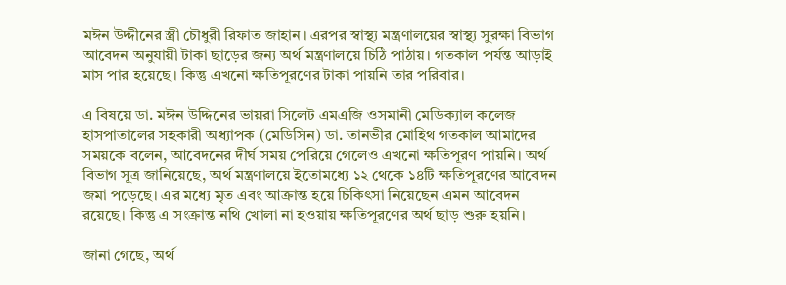মঈন উদ্দীনের স্ত্রী চৌধুরী রিফাত জাহান। এরপর স্বাস্থ্য মন্ত্রণালয়ের স্বাস্থ্য সুরক্ষা বিভাগ আবেদন অনুযায়ী টাকা ছাড়ের জন্য অর্থ মন্ত্রণালয়ে চিঠি পাঠায়। গতকাল পর্যন্ত আড়াই মাস পার হয়েছে। কিন্তু এখনো ক্ষতিপূরণের টাকা পায়নি তার পরিবার।

এ বিষয়ে ডা. মঈন উদ্দিনের ভায়রা সিলেট এমএজি ওসমানী মেডিক্যাল কলেজ হাসপাতালের সহকারী অধ্যাপক (মেডিসিন) ডা. তানভীর মোহিথ গতকাল আমাদের সময়কে বলেন, আবেদনের দীর্ঘ সময় পেরিয়ে গেলেও এখনো ক্ষতিপূরণ পায়নি। অর্থ বিভাগ সূত্র জানিয়েছে, অর্থ মন্ত্রণালয়ে ইতোমধ্যে ১২ থেকে ১৪টি ক্ষতিপূরণের আবেদন জমা পড়েছে। এর মধ্যে মৃত এবং আক্রান্ত হয়ে চিকিৎসা নিয়েছেন এমন আবেদন রয়েছে। কিন্তু এ সংক্রান্ত নথি খোলা না হওয়ায় ক্ষতিপূরণের অর্থ ছাড় শুরু হয়নি।

জানা গেছে, অর্থ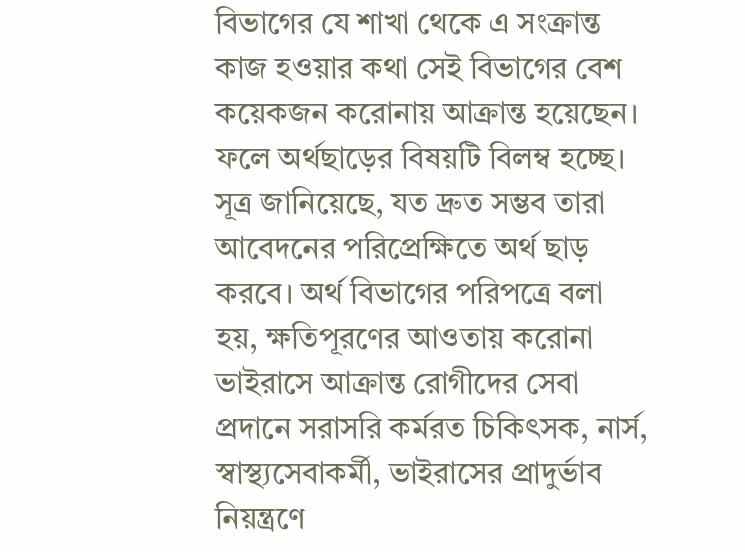বিভাগের যে শাখা থেকে এ সংক্রান্ত কাজ হওয়ার কথা সেই বিভাগের বেশ কয়েকজন করোনায় আক্রান্ত হয়েছেন। ফলে অর্থছাড়ের বিষয়টি বিলম্ব হচ্ছে। সূত্র জানিয়েছে, যত দ্রুত সম্ভব তারা আবেদনের পরিপ্রেক্ষিতে অর্থ ছাড় করবে। অর্থ বিভাগের পরিপত্রে বলা হয়, ক্ষতিপূরণের আওতায় করোনা ভাইরাসে আক্রান্ত রোগীদের সেবা প্রদানে সরাসরি কর্মরত চিকিৎসক, নার্স, স্বাস্থ্যসেবাকর্মী, ভাইরাসের প্রাদুর্ভাব নিয়ন্ত্রণে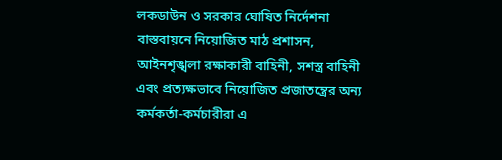লকডাউন ও সরকার ঘোষিত নির্দেশনা বাস্তবায়নে নিয়োজিত মাঠ প্রশাসন, আইনশৃঙ্খলা রক্ষাকারী বাহিনী, সশস্ত্র বাহিনী এবং প্রত্যক্ষভাবে নিয়োজিত প্রজাতন্ত্রের অন্য কর্মকর্তা-কর্মচারীরা এ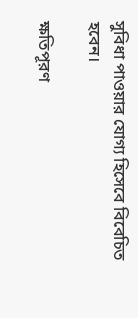সুবিধা পাওয়ার যোগ্য হিসেবে বিবেচিত হবেন।

ক্ষতিপূরণ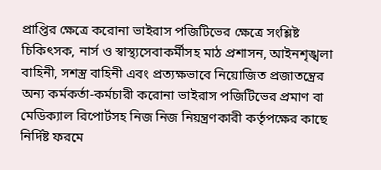প্রাপ্তির ক্ষেত্রে করোনা ভাইরাস পজিটিভের ক্ষেত্রে সংশ্লিষ্ট চিকিৎসক, নার্স ও স্বাস্থ্যসেবাকর্মীসহ মাঠ প্রশাসন, আইনশৃঙ্খলা বাহিনী, সশস্ত্র বাহিনী এবং প্রত্যক্ষভাবে নিয়োজিত প্রজাতন্ত্রের অন্য কর্মকর্তা-কর্মচারী করোনা ভাইরাস পজিটিভের প্রমাণ বা মেডিক্যাল রিপোর্টসহ নিজ নিজ নিয়ন্ত্রণকারী কর্তৃপক্ষের কাছে নির্দিষ্ট ফরমে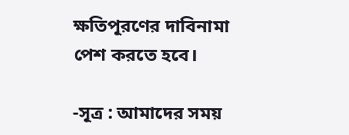ক্ষতিপূরণের দাবিনামা পেশ করতে হবে।

-সূত্র : আমাদের সময়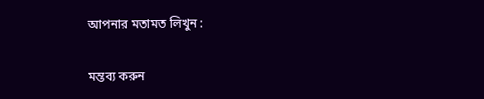আপনার মতামত লিখুন :

মন্তব্য করুন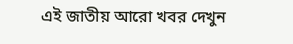এই জাতীয় আরো খবর দেখুন